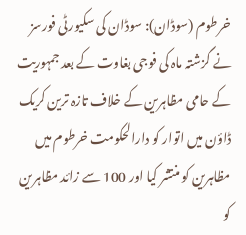خرطوم (سوڈان): سوڈان کی سکیورٹی فورسز نے گزشتہ ماہ کی فوجی بغاوت کے بعد جمہوریت کے حامی مظاہرین کے خلاف تازہ ترین کریک ڈاؤن میں اتوار کو دارالحکومت خرطوم میں مظاہرین کو منتشر کیا اور 100 سے زائد مظاہرین کو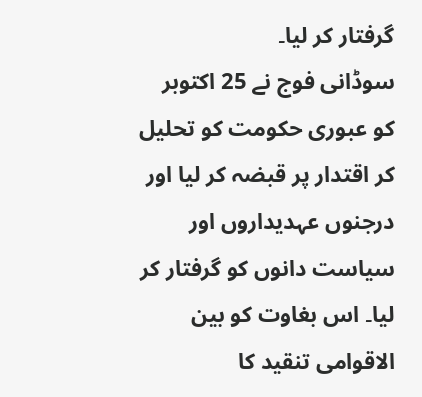گرفتار کر لیا۔
سوڈانی فوج نے 25 اکتوبر کو عبوری حکومت کو تحلیل کر اقتدار پر قبضہ کر لیا اور درجنوں عہدیداروں اور سیاست دانوں کو گرفتار کر لیا۔ اس بغاوت کو بین الاقوامی تنقید کا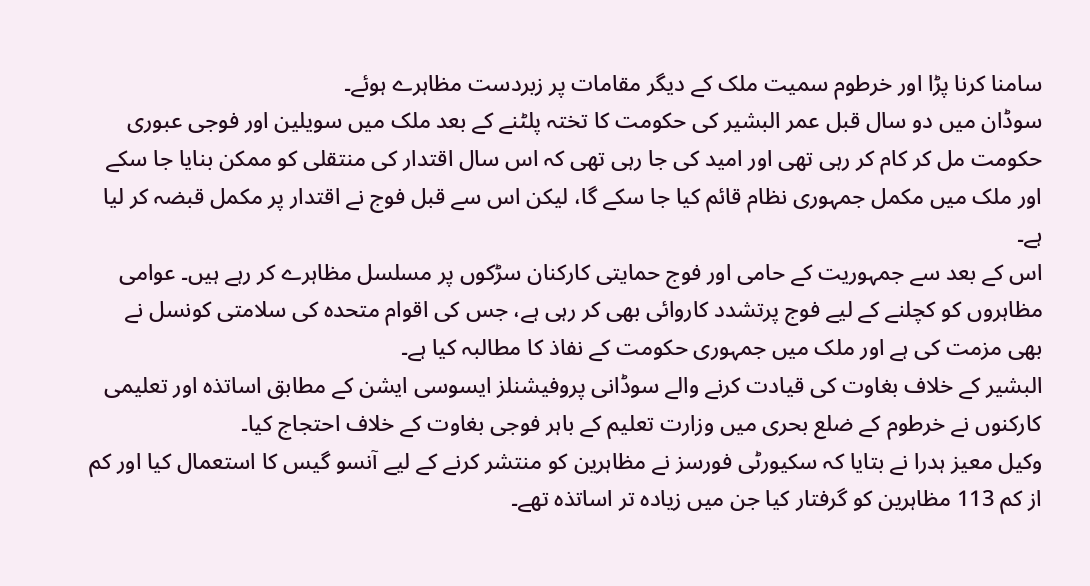سامنا کرنا پڑا اور خرطوم سمیت ملک کے دیگر مقامات پر زبردست مظاہرے ہوئے۔
سوڈان میں دو سال قبل عمر البشیر کی حکومت کا تختہ پلٹنے کے بعد ملک میں سویلین اور فوجی عبوری حکومت مل کر کام کر رہی تھی اور امید کی جا رہی تھی کہ اس سال اقتدار کی منتقلی کو ممکن بنایا جا سکے اور ملک میں مکمل جمہوری نظام قائم کیا جا سکے گا، لیکن اس سے قبل فوج نے اقتدار پر مکمل قبضہ کر لیا ہے۔
اس کے بعد سے جمہوریت کے حامی اور فوج حمایتی کارکنان سڑکوں پر مسلسل مظاہرے کر رہے ہیں۔ عوامی مظاہروں کو کچلنے کے لیے فوج پرتشدد کاروائی بھی کر رہی ہے، جس کی اقوام متحدہ کی سلامتی کونسل نے بھی مزمت کی ہے اور ملک میں جمہوری حکومت کے نفاذ کا مطالبہ کیا ہے۔
البشیر کے خلاف بغاوت کی قیادت کرنے والے سوڈانی پروفیشنلز ایسوسی ایشن کے مطابق اساتذہ اور تعلیمی کارکنوں نے خرطوم کے ضلع بحری میں وزارت تعلیم کے باہر فوجی بغاوت کے خلاف احتجاج کیا۔
وکیل معیز ہدرا نے بتایا کہ سکیورٹی فورسز نے مظاہرین کو منتشر کرنے کے لیے آنسو گیس کا استعمال کیا اور کم از کم 113 مظاہرین کو گرفتار کیا جن میں زیادہ تر اساتذہ تھے۔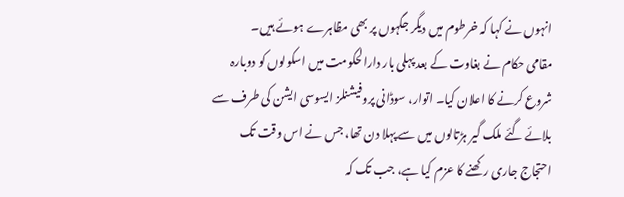انہوں نے کہا کہ خرطوم میں دیگر جگہوں پر بھی مظاہرے ہوئے ہیں۔
مقامی حکام نے بغاوت کے بعد پہلی بار دارالحکومت میں اسکولوں کو دوبارہ شروع کرنے کا اعلان کیا۔ اتوار، سوڈانی پروفیشنلز ایسوسی ایشن کی طرف سے بلائے گئے ملک گیر ہڑتالوں میں سے پہلا دن تھا، جس نے اس وقت تک احتجاج جاری رکھنے کا عزم کیا ہے، جب تک کہ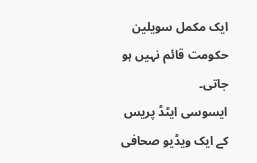ایک مکمل سویلین حکومت قائم نہیں ہو جاتی۔
ایسوسی ایٹڈ پریس کے ایک ویڈیو صحافی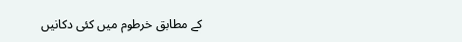کے مطابق خرطوم میں کئی دکانیں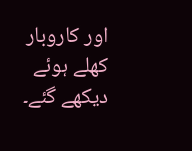اور کاروبار کھلے ہوئے دیکھے گئے۔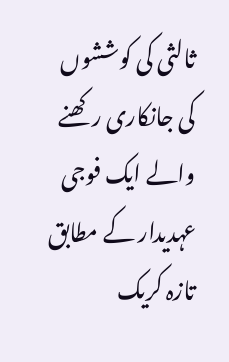ثالثی کی کوششوں کی جانکاری رکھنے والے ایک فوجی عہدیدار کے مطابق تازہ کریک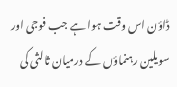ڈاؤن اس وقت ہوا ہے جب فوجی اور سویلین رہنماؤں کے درمیان ثالثی کی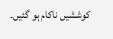کوششیں ناکام ہو گئیں۔